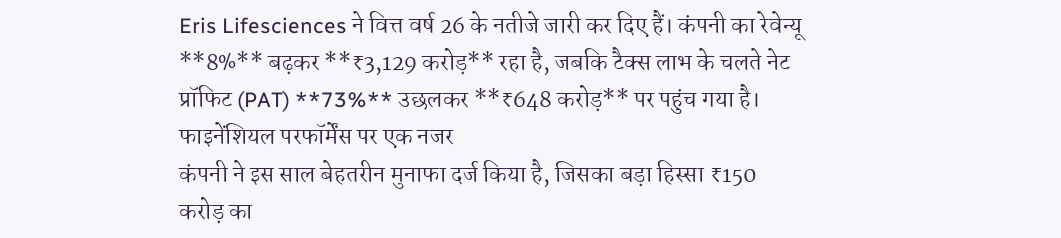Eris Lifesciences ने वित्त वर्ष 26 के नतीजे जारी कर दिए हैं। कंपनी का रेवेन्यू **8%** बढ़कर **₹3,129 करोड़** रहा है, जबकि टैक्स लाभ के चलते नेट प्रॉफिट (PAT) **73%** उछलकर **₹648 करोड़** पर पहुंच गया है।
फाइनेंशियल परफॉर्मेंस पर एक नजर
कंपनी ने इस साल बेहतरीन मुनाफा दर्ज किया है, जिसका बड़ा हिस्सा ₹150 करोड़ का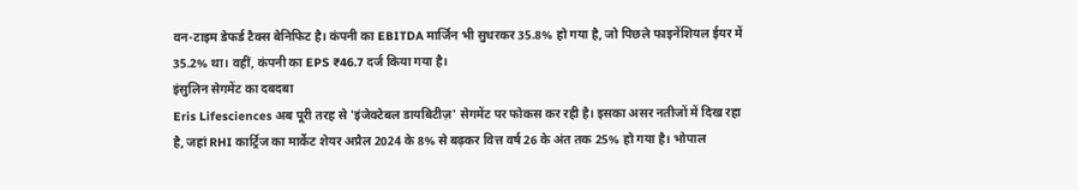वन-टाइम डेफर्ड टैक्स बेनिफिट है। कंपनी का EBITDA मार्जिन भी सुधरकर 35.8% हो गया है, जो पिछले फाइनेंशियल ईयर में 35.2% था। वहीं, कंपनी का EPS ₹46.7 दर्ज किया गया है।
इंसुलिन सेगमेंट का दबदबा
Eris Lifesciences अब पूरी तरह से 'इंजेक्टेबल डायबिटीज़' सेगमेंट पर फोकस कर रही है। इसका असर नतीजों में दिख रहा है, जहां RHI कार्ट्रिज का मार्केट शेयर अप्रैल 2024 के 8% से बढ़कर वित्त वर्ष 26 के अंत तक 25% हो गया है। भोपाल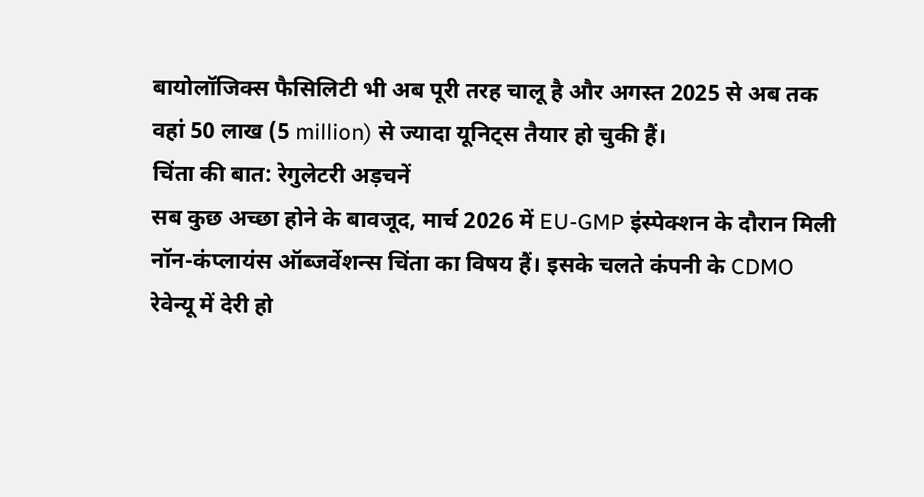बायोलॉजिक्स फैसिलिटी भी अब पूरी तरह चालू है और अगस्त 2025 से अब तक वहां 50 लाख (5 million) से ज्यादा यूनिट्स तैयार हो चुकी हैं।
चिंता की बात: रेगुलेटरी अड़चनें
सब कुछ अच्छा होने के बावजूद, मार्च 2026 में EU-GMP इंस्पेक्शन के दौरान मिली नॉन-कंप्लायंस ऑब्जर्वेशन्स चिंता का विषय हैं। इसके चलते कंपनी के CDMO रेवेन्यू में देरी हो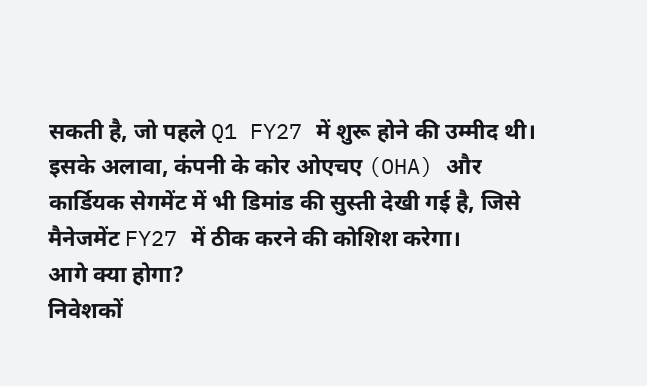सकती है, जो पहले Q1 FY27 में शुरू होने की उम्मीद थी। इसके अलावा, कंपनी के कोर ओएचए (OHA) और कार्डियक सेगमेंट में भी डिमांड की सुस्ती देखी गई है, जिसे मैनेजमेंट FY27 में ठीक करने की कोशिश करेगा।
आगे क्या होगा?
निवेशकों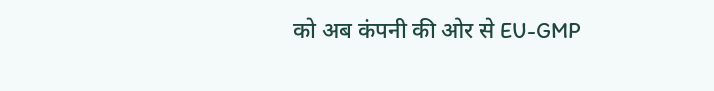को अब कंपनी की ओर से EU-GMP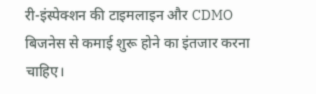री-इंस्पेक्शन की टाइमलाइन और CDMO बिजनेस से कमाई शुरू होने का इंतजार करना चाहिए।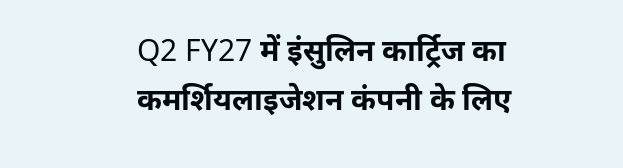Q2 FY27 में इंसुलिन कार्ट्रिज का कमर्शियलाइजेशन कंपनी के लिए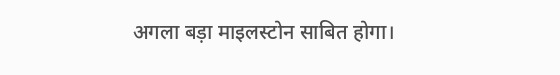अगला बड़ा माइलस्टोन साबित होगा।